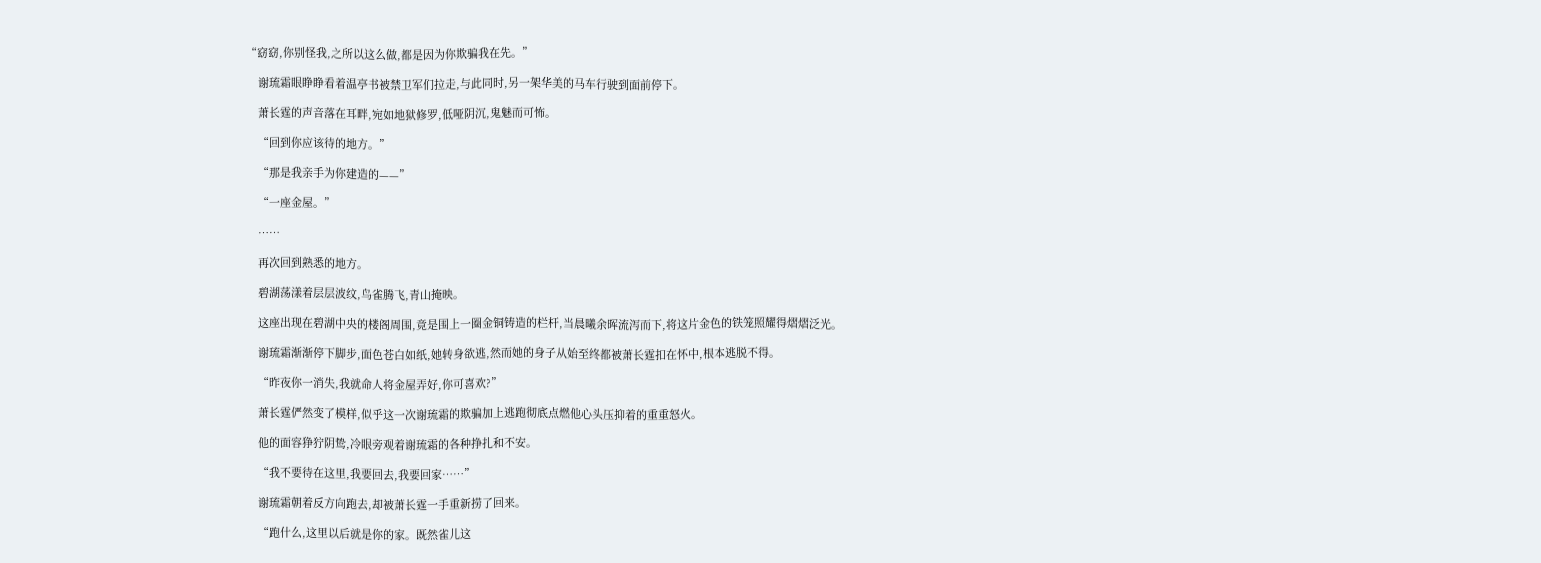“窈窈,你别怪我,之所以这么做,都是因为你欺骗我在先。”

    谢琉霜眼睁睁看着温亭书被禁卫军们拉走,与此同时,另一架华美的马车行驶到面前停下。

    萧长霆的声音落在耳畔,宛如地狱修罗,低哑阴沉,鬼魅而可怖。

    “回到你应该待的地方。”

    “那是我亲手为你建造的——”

    “一座金屋。”

    ……

    再次回到熟悉的地方。

    碧湖荡漾着层层波纹,鸟雀腾飞,青山掩映。

    这座出现在碧湖中央的楼阁周围,竟是围上一圈金铜铸造的栏杆,当晨曦余晖流泻而下,将这片金色的铁笼照耀得熠熠泛光。

    谢琉霜渐渐停下脚步,面色苍白如纸,她转身欲逃,然而她的身子从始至终都被萧长霆扣在怀中,根本逃脱不得。

    “昨夜你一消失,我就命人将金屋弄好,你可喜欢?”

    萧长霆俨然变了模样,似乎这一次谢琉霜的欺骗加上逃跑彻底点燃他心头压抑着的重重怒火。

    他的面容狰狞阴鸷,冷眼旁观着谢琉霜的各种挣扎和不安。

    “我不要待在这里,我要回去,我要回家……”

    谢琉霜朝着反方向跑去,却被萧长霆一手重新捞了回来。

    “跑什么,这里以后就是你的家。既然雀儿这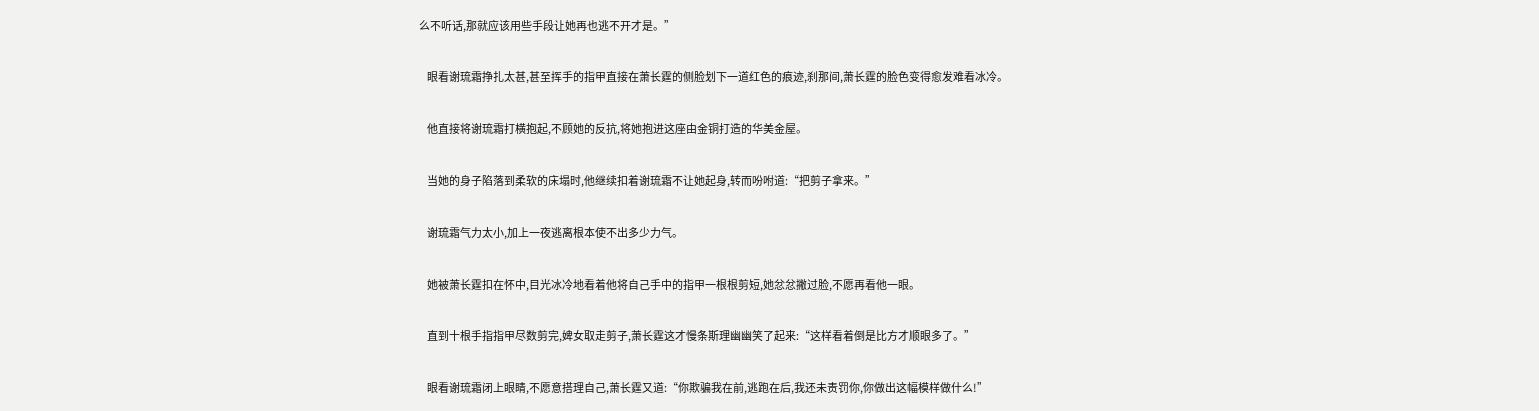么不听话,那就应该用些手段让她再也逃不开才是。”

    眼看谢琉霜挣扎太甚,甚至挥手的指甲直接在萧长霆的侧脸划下一道红色的痕迹,刹那间,萧长霆的脸色变得愈发难看冰冷。

    他直接将谢琉霜打横抱起,不顾她的反抗,将她抱进这座由金铜打造的华美金屋。

    当她的身子陷落到柔软的床塌时,他继续扣着谢琉霜不让她起身,转而吩咐道:“把剪子拿来。”

    谢琉霜气力太小,加上一夜逃离根本使不出多少力气。

    她被萧长霆扣在怀中,目光冰冷地看着他将自己手中的指甲一根根剪短,她忿忿撇过脸,不愿再看他一眼。

    直到十根手指指甲尽数剪完,婢女取走剪子,萧长霆这才慢条斯理幽幽笑了起来:“这样看着倒是比方才顺眼多了。”

    眼看谢琉霜闭上眼睛,不愿意搭理自己,萧长霆又道:“你欺骗我在前,逃跑在后,我还未责罚你,你做出这幅模样做什么!”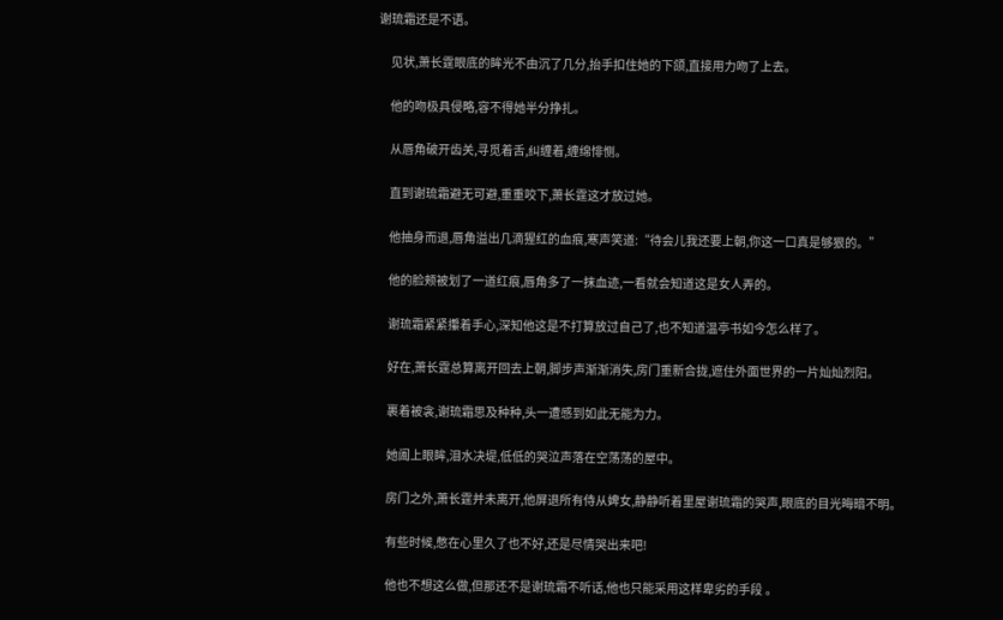谢琉霜还是不语。

    见状,萧长霆眼底的眸光不由沉了几分,抬手扣住她的下颌,直接用力吻了上去。

    他的吻极具侵略,容不得她半分挣扎。

    从唇角破开齿关,寻觅着舌,纠缠着,缠绵悱恻。

    直到谢琉霜避无可避,重重咬下,萧长霆这才放过她。

    他抽身而退,唇角溢出几滴猩红的血痕,寒声笑道:“待会儿我还要上朝,你这一口真是够狠的。”

    他的脸颊被划了一道红痕,唇角多了一抹血迹,一看就会知道这是女人弄的。

    谢琉霜紧紧攥着手心,深知他这是不打算放过自己了,也不知道温亭书如今怎么样了。

    好在,萧长霆总算离开回去上朝,脚步声渐渐消失,房门重新合拢,遮住外面世界的一片灿灿烈阳。

    裹着被衾,谢琉霜思及种种,头一遭感到如此无能为力。

    她阖上眼眸,泪水决堤,低低的哭泣声落在空荡荡的屋中。

    房门之外,萧长霆并未离开,他屏退所有侍从婢女,静静听着里屋谢琉霜的哭声,眼底的目光晦暗不明。

    有些时候,憋在心里久了也不好,还是尽情哭出来吧!

    他也不想这么做,但那还不是谢琉霜不听话,他也只能采用这样卑劣的手段 。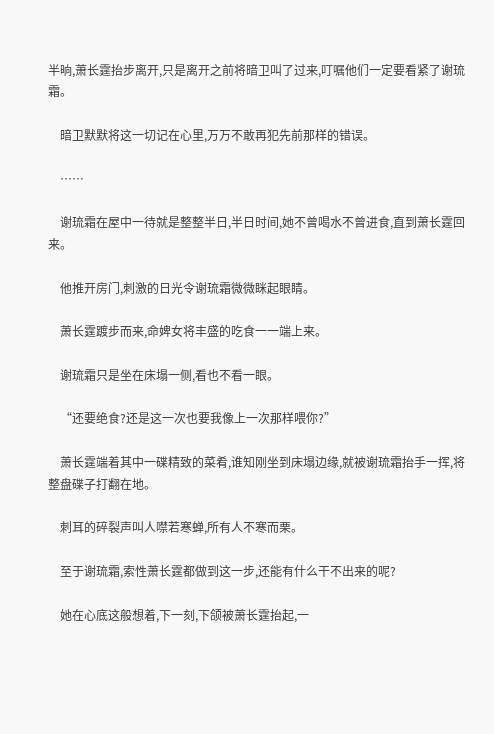半晌,萧长霆抬步离开,只是离开之前将暗卫叫了过来,叮嘱他们一定要看紧了谢琉霜。

    暗卫默默将这一切记在心里,万万不敢再犯先前那样的错误。

    ……

    谢琉霜在屋中一待就是整整半日,半日时间,她不曾喝水不曾进食,直到萧长霆回来。

    他推开房门,刺激的日光令谢琉霜微微眯起眼睛。

    萧长霆踱步而来,命婢女将丰盛的吃食一一端上来。

    谢琉霜只是坐在床塌一侧,看也不看一眼。

    “还要绝食?还是这一次也要我像上一次那样喂你?”

    萧长霆端着其中一碟精致的菜肴,谁知刚坐到床塌边缘,就被谢琉霜抬手一挥,将整盘碟子打翻在地。

    刺耳的碎裂声叫人噤若寒蝉,所有人不寒而栗。

    至于谢琉霜,索性萧长霆都做到这一步,还能有什么干不出来的呢?

    她在心底这般想着,下一刻,下颌被萧长霆抬起,一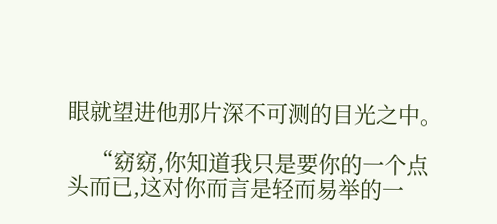眼就望进他那片深不可测的目光之中。

    “窈窈,你知道我只是要你的一个点头而已,这对你而言是轻而易举的一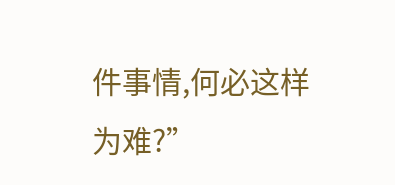件事情,何必这样为难?”